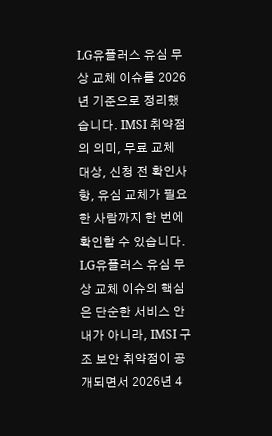LG유플러스 유심 무상 교체 이슈를 2026년 기준으로 정리했습니다. IMSI 취약점의 의미, 무료 교체 대상, 신청 전 확인사항, 유심 교체가 필요한 사람까지 한 번에 확인할 수 있습니다.
LG유플러스 유심 무상 교체 이슈의 핵심은 단순한 서비스 안내가 아니라, IMSI 구조 보안 취약점이 공개되면서 2026년 4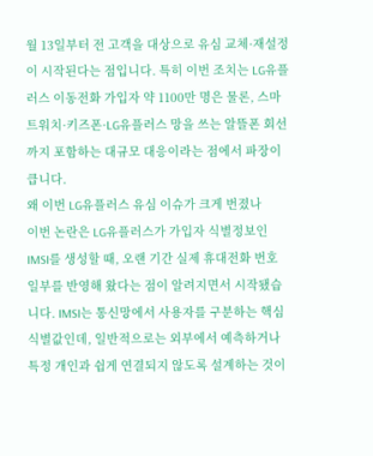월 13일부터 전 고객을 대상으로 유심 교체·재설정이 시작된다는 점입니다. 특히 이번 조치는 LG유플러스 이동전화 가입자 약 1100만 명은 물론, 스마트워치·키즈폰·LG유플러스 망을 쓰는 알뜰폰 회선까지 포함하는 대규모 대응이라는 점에서 파장이 큽니다.
왜 이번 LG유플러스 유심 이슈가 크게 번졌나
이번 논란은 LG유플러스가 가입자 식별정보인 IMSI를 생성할 때, 오랜 기간 실제 휴대전화 번호 일부를 반영해 왔다는 점이 알려지면서 시작됐습니다. IMSI는 통신망에서 사용자를 구분하는 핵심 식별값인데, 일반적으로는 외부에서 예측하거나 특정 개인과 쉽게 연결되지 않도록 설계하는 것이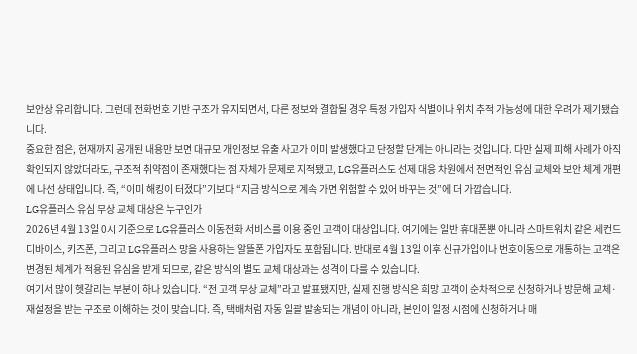보안상 유리합니다. 그런데 전화번호 기반 구조가 유지되면서, 다른 정보와 결합될 경우 특정 가입자 식별이나 위치 추적 가능성에 대한 우려가 제기됐습니다.
중요한 점은, 현재까지 공개된 내용만 보면 대규모 개인정보 유출 사고가 이미 발생했다고 단정할 단계는 아니라는 것입니다. 다만 실제 피해 사례가 아직 확인되지 않았더라도, 구조적 취약점이 존재했다는 점 자체가 문제로 지적됐고, LG유플러스도 선제 대응 차원에서 전면적인 유심 교체와 보안 체계 개편에 나선 상태입니다. 즉, “이미 해킹이 터졌다”기보다 “지금 방식으로 계속 가면 위험할 수 있어 바꾸는 것”에 더 가깝습니다.
LG유플러스 유심 무상 교체 대상은 누구인가
2026년 4월 13일 0시 기준으로 LG유플러스 이동전화 서비스를 이용 중인 고객이 대상입니다. 여기에는 일반 휴대폰뿐 아니라 스마트워치 같은 세컨드 디바이스, 키즈폰, 그리고 LG유플러스 망을 사용하는 알뜰폰 가입자도 포함됩니다. 반대로 4월 13일 이후 신규가입이나 번호이동으로 개통하는 고객은 변경된 체계가 적용된 유심을 받게 되므로, 같은 방식의 별도 교체 대상과는 성격이 다를 수 있습니다.
여기서 많이 헷갈리는 부분이 하나 있습니다. “전 고객 무상 교체”라고 발표됐지만, 실제 진행 방식은 희망 고객이 순차적으로 신청하거나 방문해 교체·재설정을 받는 구조로 이해하는 것이 맞습니다. 즉, 택배처럼 자동 일괄 발송되는 개념이 아니라, 본인이 일정 시점에 신청하거나 매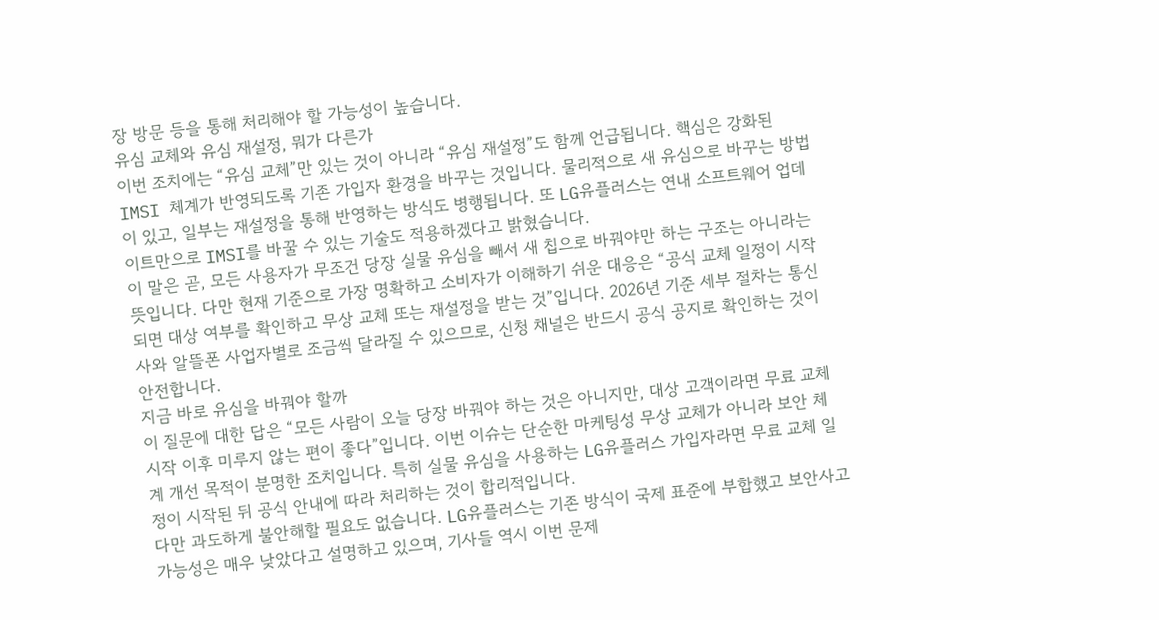장 방문 등을 통해 처리해야 할 가능성이 높습니다.
유심 교체와 유심 재설정, 뭐가 다른가
이번 조치에는 “유심 교체”만 있는 것이 아니라 “유심 재설정”도 함께 언급됩니다. 핵심은 강화된 IMSI 체계가 반영되도록 기존 가입자 환경을 바꾸는 것입니다. 물리적으로 새 유심으로 바꾸는 방법이 있고, 일부는 재설정을 통해 반영하는 방식도 병행됩니다. 또 LG유플러스는 연내 소프트웨어 업데이트만으로 IMSI를 바꿀 수 있는 기술도 적용하겠다고 밝혔습니다.
이 말은 곧, 모든 사용자가 무조건 당장 실물 유심을 빼서 새 칩으로 바꿔야만 하는 구조는 아니라는 뜻입니다. 다만 현재 기준으로 가장 명확하고 소비자가 이해하기 쉬운 대응은 “공식 교체 일정이 시작되면 대상 여부를 확인하고 무상 교체 또는 재설정을 받는 것”입니다. 2026년 기준 세부 절차는 통신사와 알뜰폰 사업자별로 조금씩 달라질 수 있으므로, 신청 채널은 반드시 공식 공지로 확인하는 것이 안전합니다.
지금 바로 유심을 바꿔야 할까
이 질문에 대한 답은 “모든 사람이 오늘 당장 바꿔야 하는 것은 아니지만, 대상 고객이라면 무료 교체 시작 이후 미루지 않는 편이 좋다”입니다. 이번 이슈는 단순한 마케팅성 무상 교체가 아니라 보안 체계 개선 목적이 분명한 조치입니다. 특히 실물 유심을 사용하는 LG유플러스 가입자라면 무료 교체 일정이 시작된 뒤 공식 안내에 따라 처리하는 것이 합리적입니다.
다만 과도하게 불안해할 필요도 없습니다. LG유플러스는 기존 방식이 국제 표준에 부합했고 보안사고 가능성은 매우 낮았다고 설명하고 있으며, 기사들 역시 이번 문제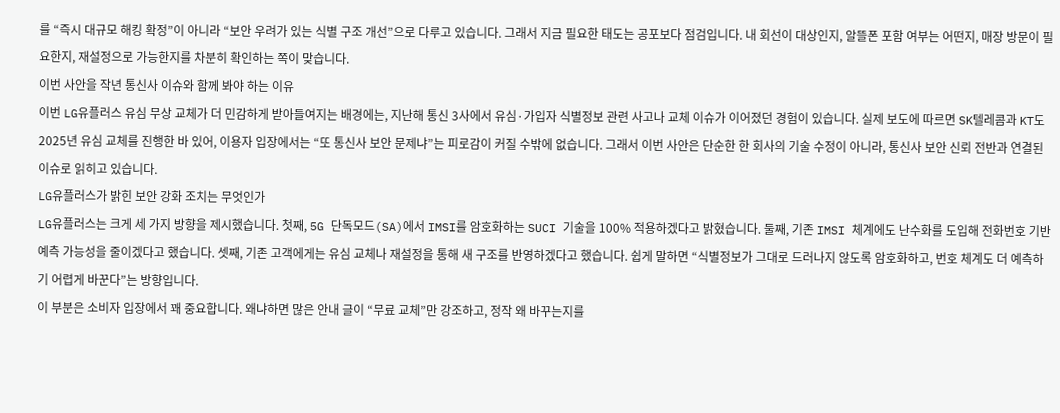를 “즉시 대규모 해킹 확정”이 아니라 “보안 우려가 있는 식별 구조 개선”으로 다루고 있습니다. 그래서 지금 필요한 태도는 공포보다 점검입니다. 내 회선이 대상인지, 알뜰폰 포함 여부는 어떤지, 매장 방문이 필요한지, 재설정으로 가능한지를 차분히 확인하는 쪽이 맞습니다.
이번 사안을 작년 통신사 이슈와 함께 봐야 하는 이유
이번 LG유플러스 유심 무상 교체가 더 민감하게 받아들여지는 배경에는, 지난해 통신 3사에서 유심·가입자 식별정보 관련 사고나 교체 이슈가 이어졌던 경험이 있습니다. 실제 보도에 따르면 SK텔레콤과 KT도 2025년 유심 교체를 진행한 바 있어, 이용자 입장에서는 “또 통신사 보안 문제냐”는 피로감이 커질 수밖에 없습니다. 그래서 이번 사안은 단순한 한 회사의 기술 수정이 아니라, 통신사 보안 신뢰 전반과 연결된 이슈로 읽히고 있습니다.
LG유플러스가 밝힌 보안 강화 조치는 무엇인가
LG유플러스는 크게 세 가지 방향을 제시했습니다. 첫째, 5G 단독모드(SA)에서 IMSI를 암호화하는 SUCI 기술을 100% 적용하겠다고 밝혔습니다. 둘째, 기존 IMSI 체계에도 난수화를 도입해 전화번호 기반 예측 가능성을 줄이겠다고 했습니다. 셋째, 기존 고객에게는 유심 교체나 재설정을 통해 새 구조를 반영하겠다고 했습니다. 쉽게 말하면 “식별정보가 그대로 드러나지 않도록 암호화하고, 번호 체계도 더 예측하기 어렵게 바꾼다”는 방향입니다.
이 부분은 소비자 입장에서 꽤 중요합니다. 왜냐하면 많은 안내 글이 “무료 교체”만 강조하고, 정작 왜 바꾸는지를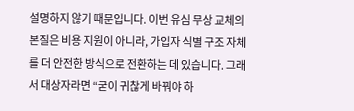설명하지 않기 때문입니다. 이번 유심 무상 교체의 본질은 비용 지원이 아니라, 가입자 식별 구조 자체를 더 안전한 방식으로 전환하는 데 있습니다. 그래서 대상자라면 “굳이 귀찮게 바꿔야 하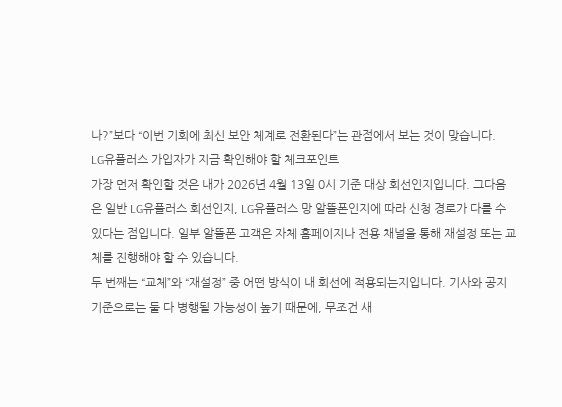나?”보다 “이번 기회에 최신 보안 체계로 전환된다”는 관점에서 보는 것이 맞습니다.
LG유플러스 가입자가 지금 확인해야 할 체크포인트
가장 먼저 확인할 것은 내가 2026년 4월 13일 0시 기준 대상 회선인지입니다. 그다음은 일반 LG유플러스 회선인지, LG유플러스 망 알뜰폰인지에 따라 신청 경로가 다를 수 있다는 점입니다. 일부 알뜰폰 고객은 자체 홈페이지나 전용 채널을 통해 재설정 또는 교체를 진행해야 할 수 있습니다.
두 번째는 “교체”와 “재설정” 중 어떤 방식이 내 회선에 적용되는지입니다. 기사와 공지 기준으로는 둘 다 병행될 가능성이 높기 때문에, 무조건 새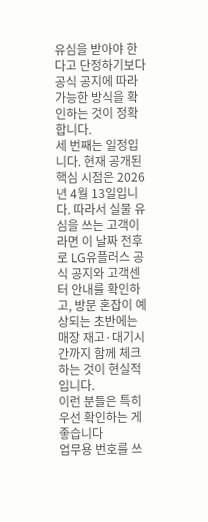유심을 받아야 한다고 단정하기보다 공식 공지에 따라 가능한 방식을 확인하는 것이 정확합니다.
세 번째는 일정입니다. 현재 공개된 핵심 시점은 2026년 4월 13일입니다. 따라서 실물 유심을 쓰는 고객이라면 이 날짜 전후로 LG유플러스 공식 공지와 고객센터 안내를 확인하고, 방문 혼잡이 예상되는 초반에는 매장 재고·대기시간까지 함께 체크하는 것이 현실적입니다.
이런 분들은 특히 우선 확인하는 게 좋습니다
업무용 번호를 쓰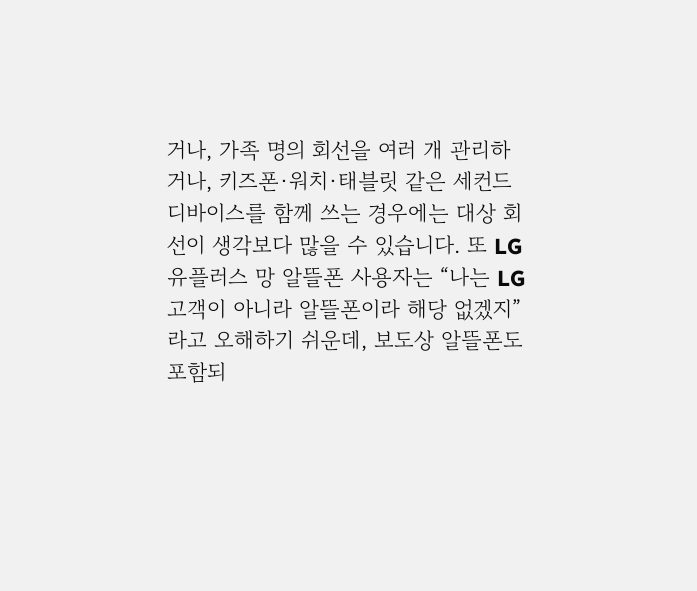거나, 가족 명의 회선을 여러 개 관리하거나, 키즈폰·워치·태블릿 같은 세컨드 디바이스를 함께 쓰는 경우에는 대상 회선이 생각보다 많을 수 있습니다. 또 LG유플러스 망 알뜰폰 사용자는 “나는 LG 고객이 아니라 알뜰폰이라 해당 없겠지”라고 오해하기 쉬운데, 보도상 알뜰폰도 포함되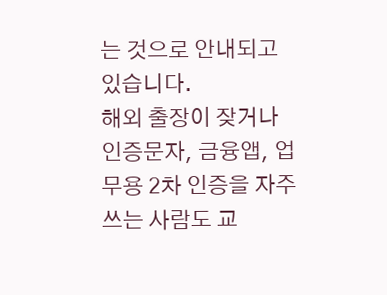는 것으로 안내되고 있습니다.
해외 출장이 잦거나 인증문자, 금융앱, 업무용 2차 인증을 자주 쓰는 사람도 교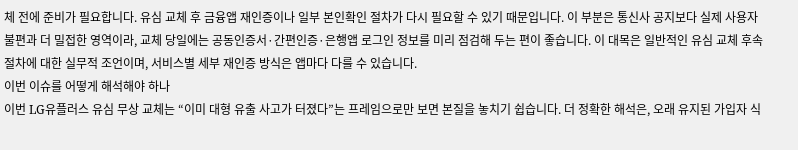체 전에 준비가 필요합니다. 유심 교체 후 금융앱 재인증이나 일부 본인확인 절차가 다시 필요할 수 있기 때문입니다. 이 부분은 통신사 공지보다 실제 사용자 불편과 더 밀접한 영역이라, 교체 당일에는 공동인증서·간편인증·은행앱 로그인 정보를 미리 점검해 두는 편이 좋습니다. 이 대목은 일반적인 유심 교체 후속 절차에 대한 실무적 조언이며, 서비스별 세부 재인증 방식은 앱마다 다를 수 있습니다.
이번 이슈를 어떻게 해석해야 하나
이번 LG유플러스 유심 무상 교체는 “이미 대형 유출 사고가 터졌다”는 프레임으로만 보면 본질을 놓치기 쉽습니다. 더 정확한 해석은, 오래 유지된 가입자 식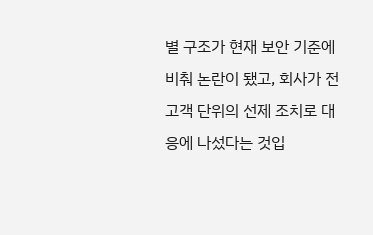별 구조가 현재 보안 기준에 비춰 논란이 됐고, 회사가 전 고객 단위의 선제 조치로 대응에 나섰다는 것입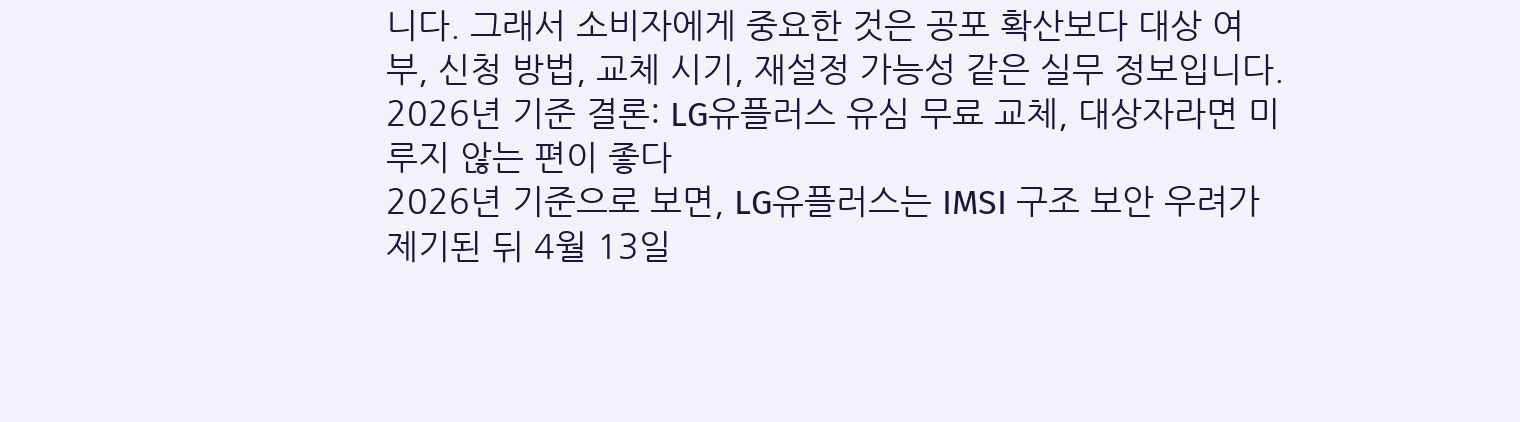니다. 그래서 소비자에게 중요한 것은 공포 확산보다 대상 여부, 신청 방법, 교체 시기, 재설정 가능성 같은 실무 정보입니다.
2026년 기준 결론: LG유플러스 유심 무료 교체, 대상자라면 미루지 않는 편이 좋다
2026년 기준으로 보면, LG유플러스는 IMSI 구조 보안 우려가 제기된 뒤 4월 13일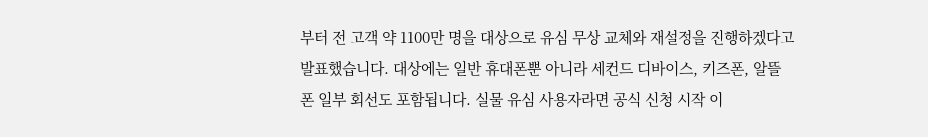부터 전 고객 약 1100만 명을 대상으로 유심 무상 교체와 재설정을 진행하겠다고 발표했습니다. 대상에는 일반 휴대폰뿐 아니라 세컨드 디바이스, 키즈폰, 알뜰폰 일부 회선도 포함됩니다. 실물 유심 사용자라면 공식 신청 시작 이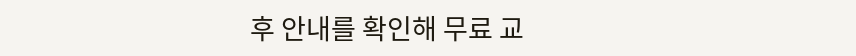후 안내를 확인해 무료 교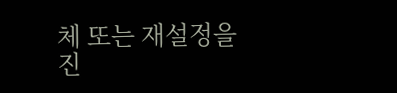체 또는 재설정을 진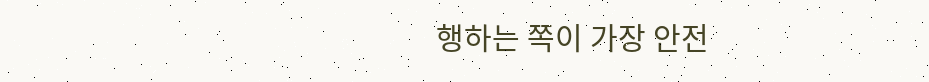행하는 쪽이 가장 안전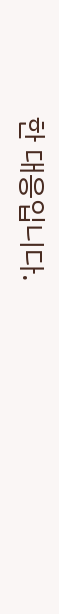한 대응입니다.